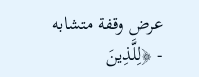عرض وقفة متشابه
- ﴿لِلَّذِينَ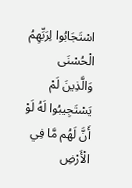اسْتَجَابُوا لِرَبِّهِمُ الْحُسْنَى وَالَّذِينَ لَمْ يَسْتَجِيبُوا لَهُ لَوْ أَنَّ لَهُم مَّا فِي الْأَرْضِ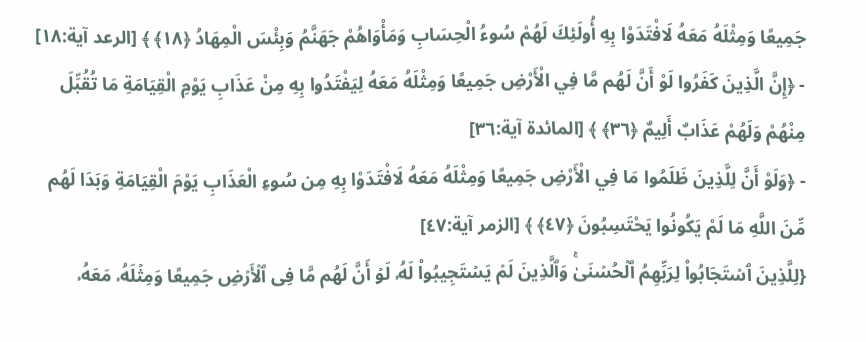جَمِيعًا وَمِثْلَهُ مَعَهُ لَافْتَدَوْا بِهِ أُولَئِكَ لَهُمْ سُوءُ الْحِسَابِ وَمَأْوَاهُمْ جَهَنَّمُ وَبِئْسَ الْمِهَادُ ﴿١٨﴾ ﴾ [الرعد آية:١٨]
- ﴿إِنَّ الَّذِينَ كَفَرُوا لَوْ أَنَّ لَهُم مَّا فِي الْأَرْضِ جَمِيعًا وَمِثْلَهُ مَعَهُ لِيَفْتَدُوا بِهِ مِنْ عَذَابِ يَوْمِ الْقِيَامَةِ مَا تُقُبِّلَ مِنْهُمْ وَلَهُمْ عَذَابٌ أَلِيمٌ ﴿٣٦﴾ ﴾ [المائدة آية:٣٦]
- ﴿وَلَوْ أَنَّ لِلَّذِينَ ظَلَمُوا مَا فِي الْأَرْضِ جَمِيعًا وَمِثْلَهُ مَعَهُ لَافْتَدَوْا بِهِ مِن سُوءِ الْعَذَابِ يَوْمَ الْقِيَامَةِ وَبَدَا لَهُم مِّنَ اللَّهِ مَا لَمْ يَكُونُوا يَحْتَسِبُونَ ﴿٤٧﴾ ﴾ [الزمر آية:٤٧]
{لِلَّذِینَ ٱسۡتَجَابُوا۟ لِرَبِّهِمُ ٱلۡحُسۡنَىٰۚ وَٱلَّذِینَ لَمۡ یَسۡتَجِیبُوا۟ لَهُۥ لَوۡ أَنَّ لَهُم مَّا فِی ٱلۡأَرۡضِ جَمِیعًا وَمِثۡلَهُۥ مَعَهُۥ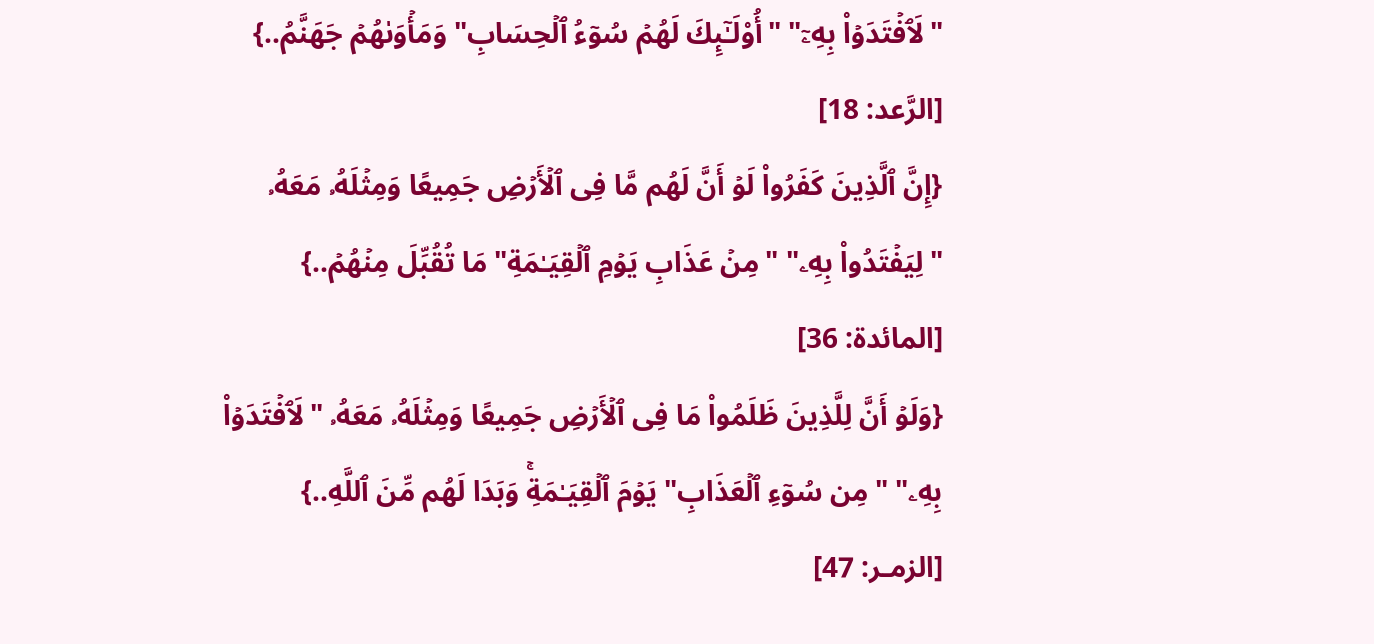"لَٱفۡتَدَوۡا۟ بِهِۦۤ" "أُو۟لَـٰۤىِٕكَ لَهُمۡ سُوۤءُ ٱلۡحِسَابِ" وَمَأۡوَىٰهُمۡ جَهَنَّمُ..}
[الرَّعد: 18]
{إِنَّ ٱلَّذِینَ كَفَرُوا۟ لَوۡ أَنَّ لَهُم مَّا فِی ٱلۡأَرۡضِ جَمِیعًا وَمِثۡلَهُۥ مَعَهُۥ "لِیَفۡتَدُوا۟ بِهِۦ" "مِنۡ عَذَابِ یَوۡمِ ٱلۡقِیَـٰمَةِ" مَا تُقُبِّلَ مِنۡهُمۡ..}
[المائدة: 36]
{وَلَوۡ أَنَّ لِلَّذِینَ ظَلَمُوا۟ مَا فِی ٱلۡأَرۡضِ جَمِیعًا وَمِثۡلَهُۥ مَعَهُۥ "لَٱفۡتَدَوۡا۟ بِهِۦ" "مِن سُوۤءِ ٱلۡعَذَابِ" یَوۡمَ ٱلۡقِیَـٰمَةِۚ وَبَدَا لَهُم مِّنَ ٱللَّهِ..}
[الزمـر: 47]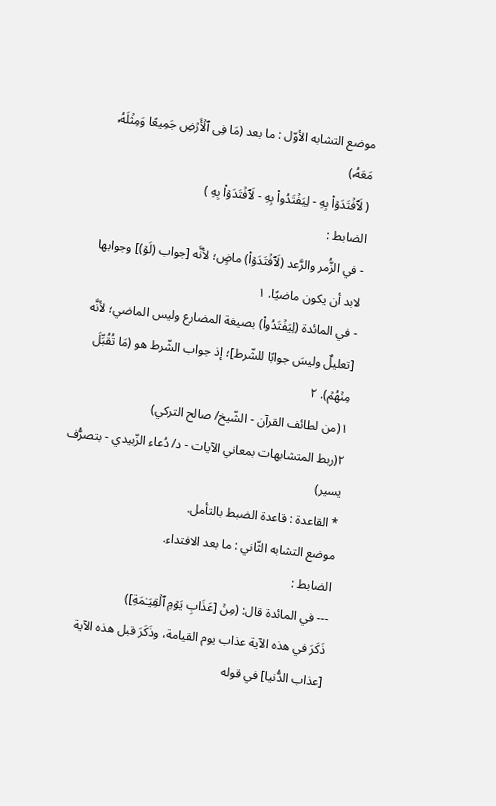موضع التشابه الأوّل : ما بعد (مَا فِی ٱلۡأَرۡضِ جَمِیعًا وَمِثۡلَهُۥ مَعَهُۥ)
( لَٱفۡتَدَوۡا۟ بِهِ - لِیَفۡتَدُوا۟ بِهِ - لَٱفۡتَدَوۡا۟ بِهِ )
الضابط :
- في الزُّمر والرَّعد (لَٱفۡتَدَوۡا۟) ماضٍ؛ لأنَّه [جواب (لَوۡ)] وجوابها لابد أن يكون ماضيًا. ١
- في المائدة (لِیَفۡتَدُوا۟) بصيغة المضارع وليس الماضي؛ لأنَّه [تعليلٌ وليسَ جوابًا للشّرط]؛ إذ جواب الشّرط هو (مَا تُقُبِّلَ مِنۡهُمۡ). ٢
١(من لطائف القرآن - الشّيخ/ صالح التركي)
٢(ربط المتشابهات بمعاني الآيات - د/ دُعاء الزّبيدي - بتصرُّف يسير)
* القاعدة : قاعدة الضبط بالتأمل.
موضع التشابه الثّاني : ما بعد الافتداء.
الضابط :
--- في المائدة قال: (مِنۡ [عَذَابِ یَوۡمِ ٱلۡقِیَـٰمَةِ])
ذَكَرَ في هذه الآية عذاب يوم القيامة، وذَكَرَ قبل هذه الآية [عذاب الدُّنيا] في قوله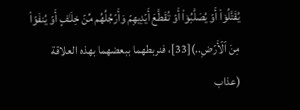یُقَتَّلُوۤا۟ أَوۡ یُصَلَّبُوۤا۟ أَوۡ تُقَطَّعَ أَیۡدِیهِمۡ وَأَرۡجُلُهُم مِّنۡ خِلَـٰفٍ أَوۡ یُنفَوۡا۟ مِنَ ٱلۡأَرۡضِ..)[33]، فنربطهما ببعضهما بهذه العلاقة (عذاب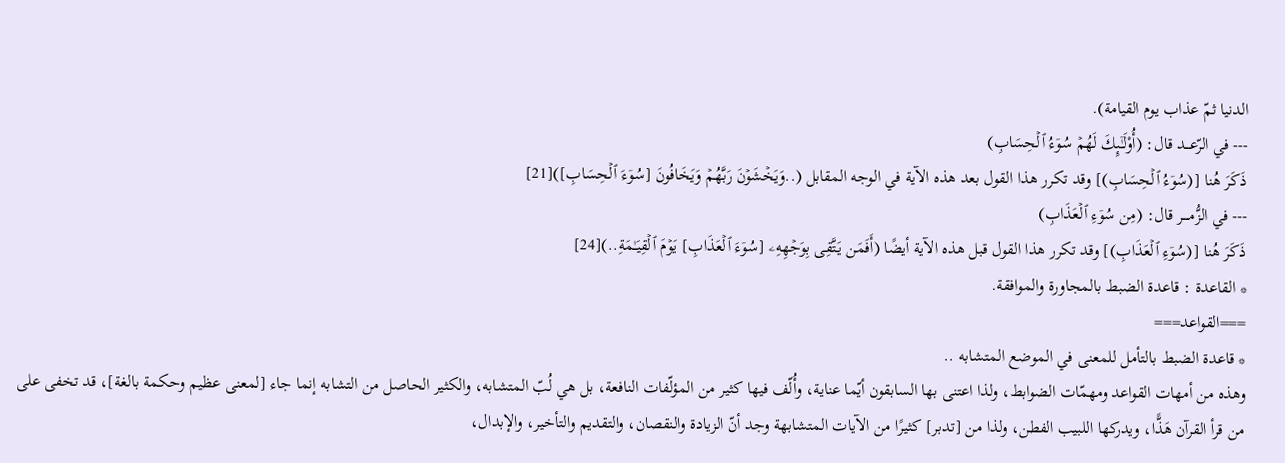الدنيا ثمّ عذاب يوم القيامة).
--- في الرّعـــد قال: (أُو۟لَـٰۤىِٕكَ لَهُمۡ سُوۤءُ ٱلۡحِسَابِ)
ذَكَرَ هُنا [(سُوۤءُ ٱلۡحِسَابِ)] وقد تكرر هذا القول بعد هذه الآية في الوجه المقابل (..وَیَخۡشَوۡنَ رَبَّهُمۡ وَیَخَافُونَ [سُوۤءَ ٱلۡحِسَابِ])[21]
--- في الزُّمــــر قال: (مِن سُوۤءِ ٱلۡعَذَابِ)
ذَكَرَ هُنا [(سُوۤءِ ٱلۡعَذَابِ)] وقد تكرر هذا القول قبل هذه الآية أيضًا (أَفَمَن یَتَّقِی بِوَجۡهِهِۦ [سُوۤءَ ٱلۡعَذَابِ] یَوۡمَ ٱلۡقِیَـٰمَةِ..)[24]
* القاعدة : قاعدة الضبط بالمجاورة والموافقة.
===القواعد===
* قاعدة الضبط بالتأمل للمعنى في الموضع المتشابه ..
وهذه من أمهات القواعد ومهمّات الضوابط، ولذا اعتنى بها السابقون أيّما عناية، وأُلّف فيها كثير من المؤلّفات النافعة، بل هي لُبّ المتشابه، والكثير الحاصل من التشابه إنما جاء [لمعنى عظيم وحكمة بالغة]، قد تخفى على من قرأ القرآن هَذًّا، ويدركها اللبيب الفطن، ولذا من [تدبر] كثيرًا من الآيات المتشابهة وجد أنّ الزيادة والنقصان، والتقديم والتأخير، والإبدال،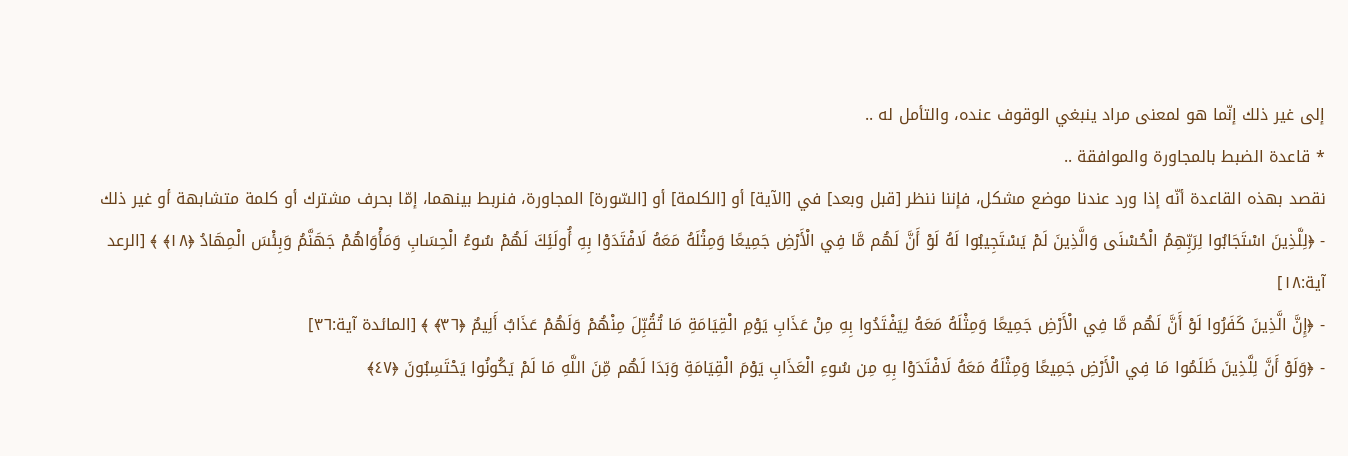إلى غير ذلك إنّما هو لمعنى مراد ينبغي الوقوف عنده، والتأمل له ..
* قاعدة الضبط بالمجاورة والموافقة ..
نقصد بهذه القاعدة أنّه إذا ورد عندنا موضع مشكل، فإننا ننظر [قبل وبعد] في [الآية] أو [الكلمة] أو [السّورة] المجاورة، فنربط بينهما، إمّا بحرف مشترك أو كلمة متشابهة أو غير ذلك
- ﴿لِلَّذِينَ اسْتَجَابُوا لِرَبِّهِمُ الْحُسْنَى وَالَّذِينَ لَمْ يَسْتَجِيبُوا لَهُ لَوْ أَنَّ لَهُم مَّا فِي الْأَرْضِ جَمِيعًا وَمِثْلَهُ مَعَهُ لَافْتَدَوْا بِهِ أُولَئِكَ لَهُمْ سُوءُ الْحِسَابِ وَمَأْوَاهُمْ جَهَنَّمُ وَبِئْسَ الْمِهَادُ ﴿١٨﴾ ﴾ [الرعد آية:١٨]
- ﴿إِنَّ الَّذِينَ كَفَرُوا لَوْ أَنَّ لَهُم مَّا فِي الْأَرْضِ جَمِيعًا وَمِثْلَهُ مَعَهُ لِيَفْتَدُوا بِهِ مِنْ عَذَابِ يَوْمِ الْقِيَامَةِ مَا تُقُبِّلَ مِنْهُمْ وَلَهُمْ عَذَابٌ أَلِيمٌ ﴿٣٦﴾ ﴾ [المائدة آية:٣٦]
- ﴿وَلَوْ أَنَّ لِلَّذِينَ ظَلَمُوا مَا فِي الْأَرْضِ جَمِيعًا وَمِثْلَهُ مَعَهُ لَافْتَدَوْا بِهِ مِن سُوءِ الْعَذَابِ يَوْمَ الْقِيَامَةِ وَبَدَا لَهُم مِّنَ اللَّهِ مَا لَمْ يَكُونُوا يَحْتَسِبُونَ ﴿٤٧﴾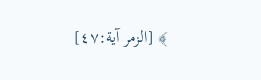﴾ [الزمر آية:٤٧]